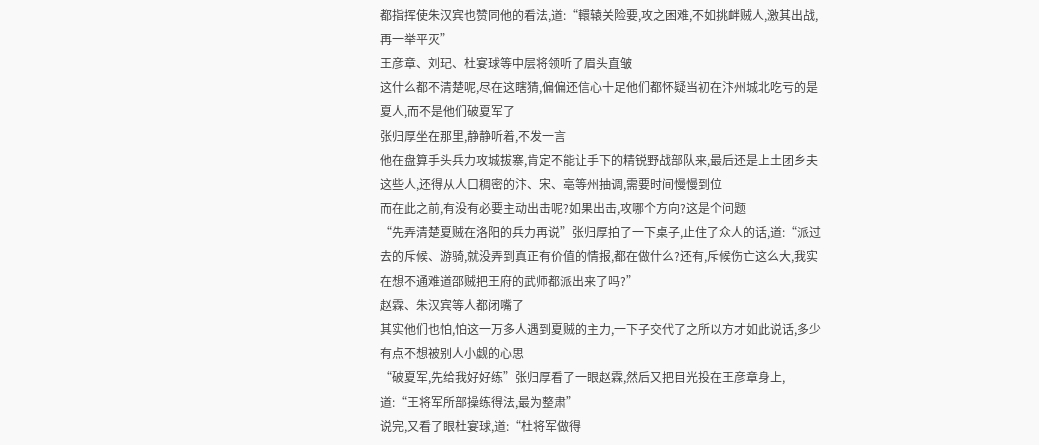都指挥使朱汉宾也赞同他的看法,道:“轘辕关险要,攻之困难,不如挑衅贼人,激其出战,再一举平灭”
王彦章、刘玘、杜宴球等中层将领听了眉头直皱
这什么都不清楚呢,尽在这瞎猜,偏偏还信心十足他们都怀疑当初在汴州城北吃亏的是夏人,而不是他们破夏军了
张归厚坐在那里,静静听着,不发一言
他在盘算手头兵力攻城拔寨,肯定不能让手下的精锐野战部队来,最后还是上土团乡夫这些人,还得从人口稠密的汴、宋、亳等州抽调,需要时间慢慢到位
而在此之前,有没有必要主动出击呢?如果出击,攻哪个方向?这是个问题
“先弄清楚夏贼在洛阳的兵力再说”张归厚拍了一下桌子,止住了众人的话,道:“派过去的斥候、游骑,就没弄到真正有价值的情报,都在做什么?还有,斥候伤亡这么大,我实在想不通难道邵贼把王府的武师都派出来了吗?”
赵霖、朱汉宾等人都闭嘴了
其实他们也怕,怕这一万多人遇到夏贼的主力,一下子交代了之所以方才如此说话,多少有点不想被别人小觑的心思
“破夏军,先给我好好练”张归厚看了一眼赵霖,然后又把目光投在王彦章身上,道:“王将军所部操练得法,最为整肃”
说完,又看了眼杜宴球,道:“杜将军做得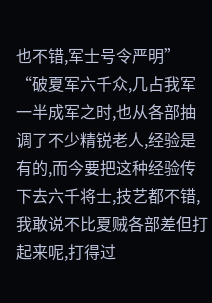也不错,军士号令严明”
“破夏军六千众,几占我军一半成军之时,也从各部抽调了不少精锐老人,经验是有的,而今要把这种经验传下去六千将士,技艺都不错,我敢说不比夏贼各部差但打起来呢,打得过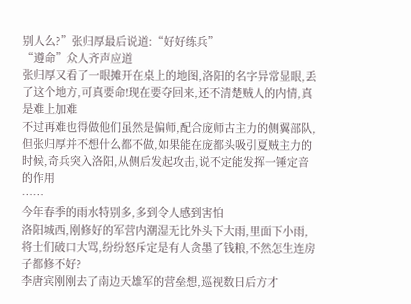别人么?”张归厚最后说道:“好好练兵”
“遵命”众人齐声应道
张归厚又看了一眼摊开在桌上的地图,洛阳的名字异常显眼,丢了这个地方,可真要命!现在要夺回来,还不清楚贼人的内情,真是难上加难
不过再难也得做他们虽然是偏师,配合庞师古主力的侧翼部队,但张归厚并不想什么都不做,如果能在庞都头吸引夏贼主力的时候,奇兵突入洛阳,从侧后发起攻击,说不定能发挥一锤定音的作用
……
今年春季的雨水特别多,多到令人感到害怕
洛阳城西,刚修好的军营内潮湿无比外头下大雨,里面下小雨,将士们破口大骂,纷纷怒斥定是有人贪墨了钱粮,不然怎生连房子都修不好?
李唐宾刚刚去了南边天雄军的营垒想,巡视数日后方才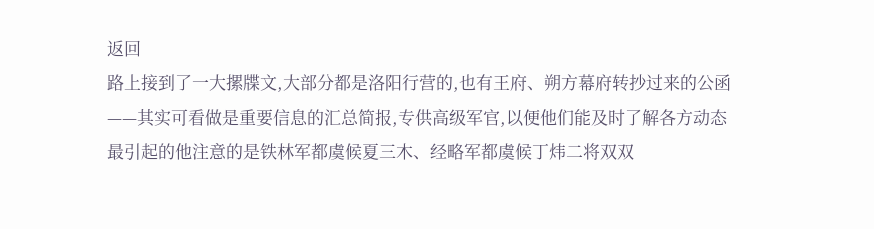返回
路上接到了一大摞牒文,大部分都是洛阳行营的,也有王府、朔方幕府转抄过来的公函——其实可看做是重要信息的汇总简报,专供高级军官,以便他们能及时了解各方动态
最引起的他注意的是铁林军都虞候夏三木、经略军都虞候丁炜二将双双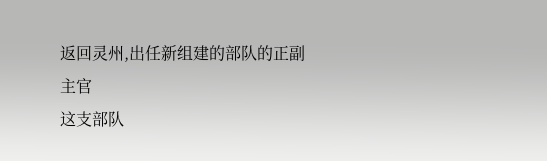返回灵州,出任新组建的部队的正副主官
这支部队